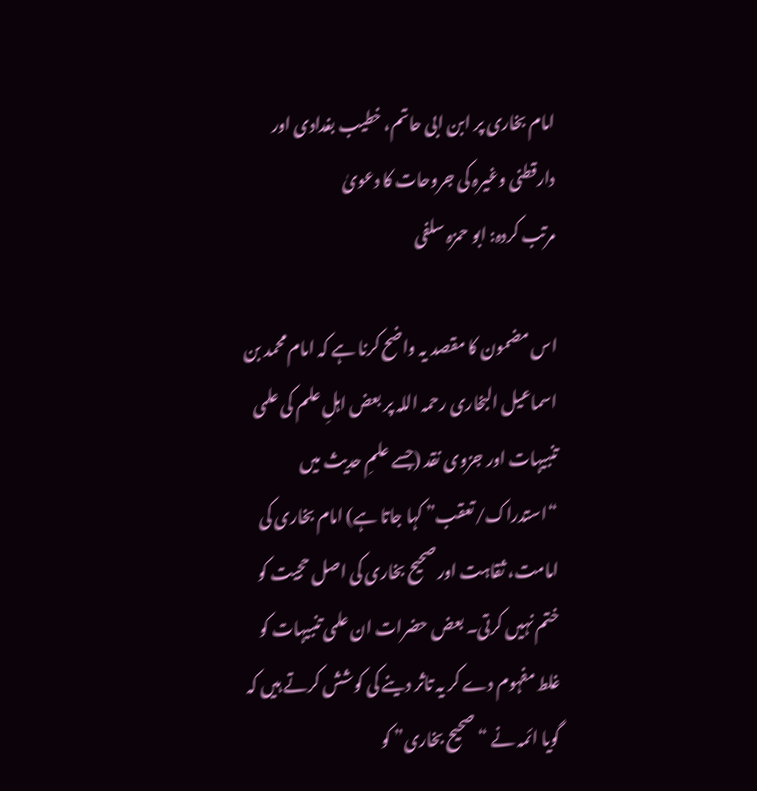امام بخاری پر ابن ابی حاتم، خطیب بغدادی اور دارقطنی وغیرہ کی جروحات کا دعویٰ
مرتب کردہ: ابو حمزہ سلفی

اس مضمون کا مقصد یہ واضح کرنا ہے کہ امام محمد بن اسماعیل البخاری رحمہ اللہ پر بعض اہلِ علم کی علمی تنبیہات اور جزوی نقد (جسے علمِ حدیث میں “استدراک/تعقب” کہا جاتا ہے) امام بخاری کی امامت، ثقاہت اور صحیح بخاری کی اصل حجیت کو ختم نہیں کرتی۔ بعض حضرات ان علمی تنبیہات کو غلط مفہوم دے کر یہ تاثر دینے کی کوشش کرتے ہیں کہ گویا ائمہ نے “صحیح بخاری” کو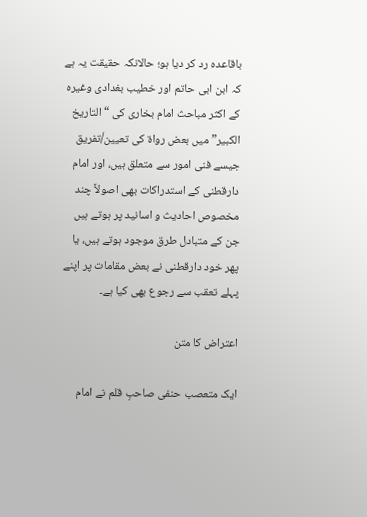باقاعدہ رد کر دیا ہو؛ حالانکہ حقیقت یہ ہے کہ ابن ابی حاتم اور خطیب بغدادی وغیرہ کے اکثر مباحث امام بخاری کی “التاريخ الكبير” میں بعض رواۃ کی تعیین/تفریق جیسے فنی امور سے متعلق ہیں، اور امام دارقطنی کے استدراکات بھی اصولاً چند مخصوص احادیث و اسانید پر ہوتے ہیں جن کے متبادل طرق موجود ہوتے ہیں، یا پھر خود دارقطنی نے بعض مقامات پر اپنے پہلے تعقب سے رجوع بھی کیا ہے۔

اعتراض کا متن

ایک متعصب حنفی صاحبِ قلم نے امام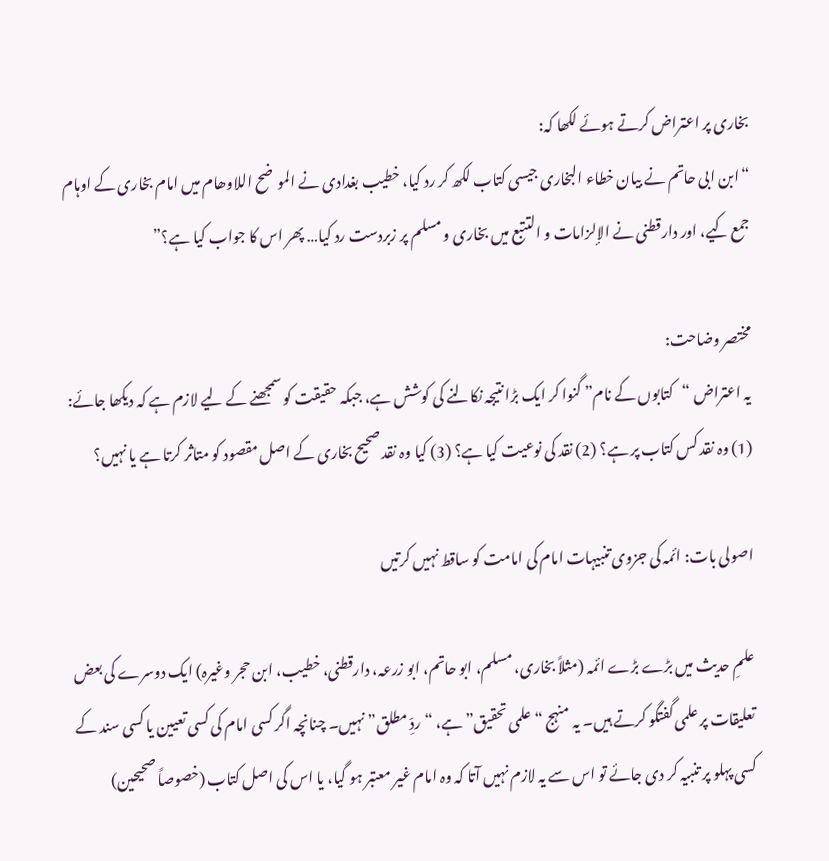بخاری پر اعتراض کرتے ہوئے لکھا کہ:
“ابن ابی حاتم نے بيان خطاء البخاری جیسی کتاب لکھ کر رد کیا، خطیب بغدادی نے الموضح اللاوھام میں امام بخاری کے اوہام جمع کیے، اور دارقطنی نے الإلزامات و التتبع میں بخاری و مسلم پر زبردست رد کیا… پھر اس کا جواب کیا ہے؟”

مختصر وضاحت:
یہ اعتراض “کتابوں کے نام” گنوا کر ایک بڑا نتیجہ نکالنے کی کوشش ہے، جبکہ حقیقت کو سمجھنے کے لیے لازم ہے کہ دیکھا جائے: (1) وہ نقد کس کتاب پر ہے؟ (2) نقد کی نوعیت کیا ہے؟ (3) کیا وہ نقد صحیح بخاری کے اصل مقصود کو متاثر کرتا ہے یا نہیں؟

اصولی بات: ائمہ کی جزوی تنبیہات امام کی امامت کو ساقط نہیں کرتیں

علمِ حدیث میں بڑے بڑے ائمہ (مثلاً بخاری، مسلم، ابو حاتم، ابو زرعہ، دارقطنی، خطیب، ابن حجر وغیرہ) ایک دوسرے کی بعض تعلیقات پر علمی گفتگو کرتے ہیں۔ یہ منہج “علمی تحقیق” ہے، “ردِّ مطلق” نہیں۔ چنانچہ اگر کسی امام کی کسی تعیین یا کسی سند کے کسی پہلو پر تنبیہ کر دی جائے تو اس سے یہ لازم نہیں آتا کہ وہ امام غیر معتبر ہو گیا، یا اس کی اصل کتاب (خصوصاً صحیحین)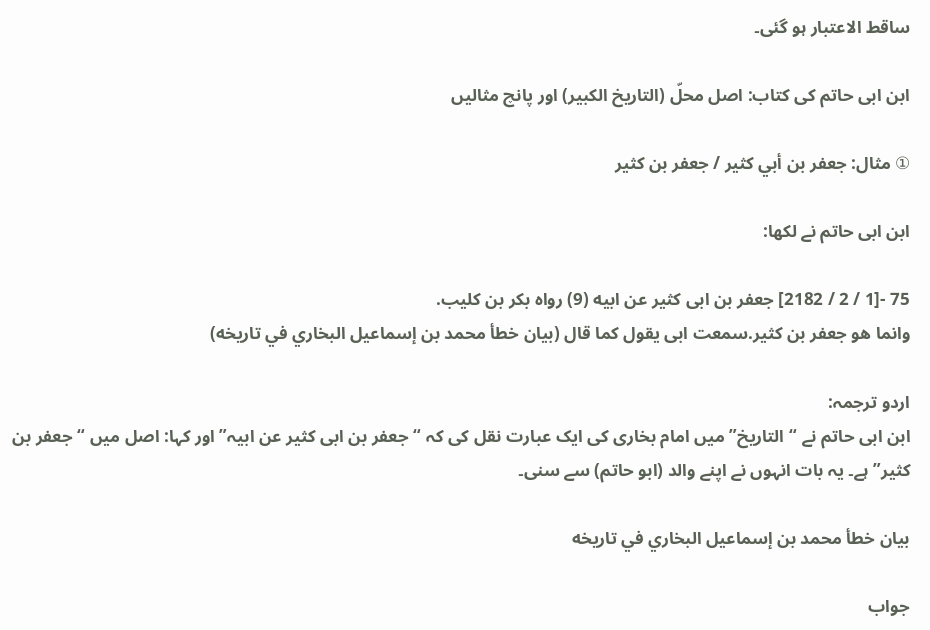ساقط الاعتبار ہو گئی۔

ابن ابی حاتم کی کتاب: اصل محلّ (التاريخ الكبير) اور پانچ مثالیں

① مثال: جعفر بن أبي كثير / جعفر بن كثير

ابن ابی حاتم نے لکھا:

75 -[1 / 2 / 2182] جعفر بن ابى كثير عن ابيه (9) رواه بكر بن كليب.
وانما هو جعفر بن كثير.سمعت ابى يقول كما قال (بيان خطأ محمد بن إسماعيل البخاري في تاريخه)

اردو ترجمہ:
ابن ابی حاتم نے “التاريخ” میں امام بخاری کی ایک عبارت نقل کی کہ “جعفر بن ابی کثیر عن ابیہ” اور کہا: اصل میں “جعفر بن کثیر” ہے۔ یہ بات انہوں نے اپنے والد (ابو حاتم) سے سنی۔

بيان خطأ محمد بن إسماعيل البخاري في تاريخه

جواب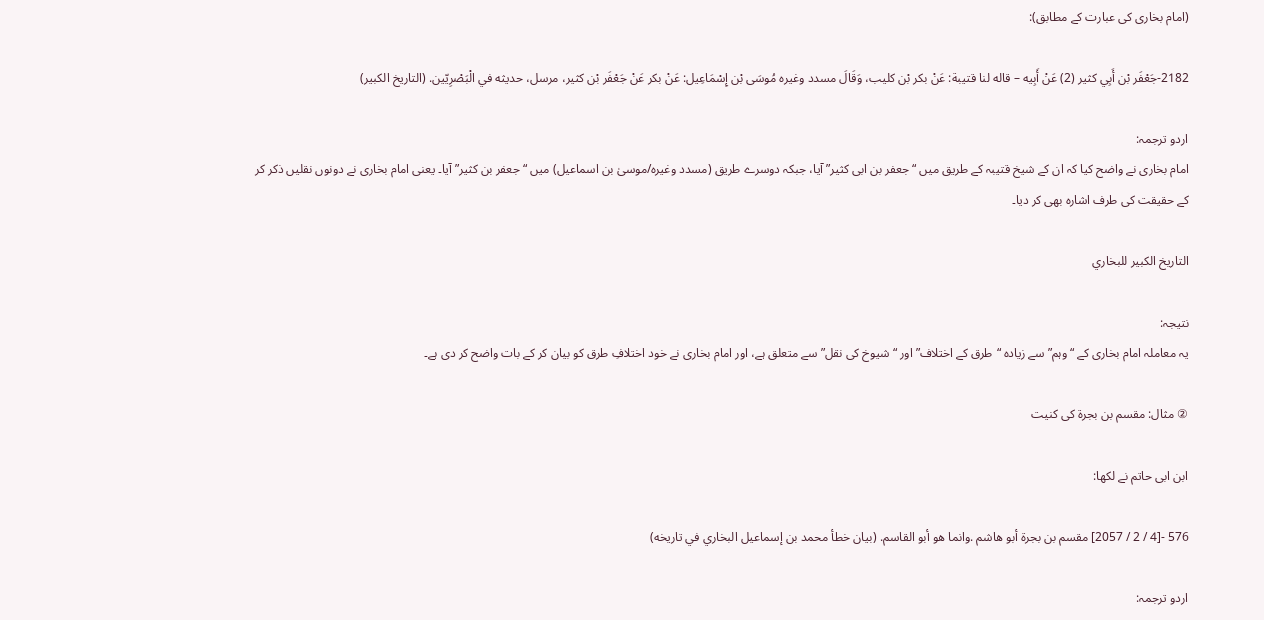(امام بخاری کی عبارت کے مطابق):

2182-جَعْفَر بْن أَبِي كثير (2) عَنْ أَبِيه – قاله لنا قتيبة: عَنْ بكر بْن كليب، وَقَالَ مسدد وغيره مُوسَى بْن إِسْمَاعِيل: عَنْ بكر عَنْ جَعْفَر بْن كثير، مرسل، حديثه في الْبَصْرِيّين. (التاريخ الكبير)

اردو ترجمہ:
امام بخاری نے واضح کیا کہ ان کے شیخ قتیبہ کے طریق میں “جعفر بن ابی کثیر” آیا، جبکہ دوسرے طریق (مسدد وغیرہ/موسیٰ بن اسماعیل) میں “جعفر بن کثیر” آیا۔ یعنی امام بخاری نے دونوں نقلیں ذکر کر کے حقیقت کی طرف اشارہ بھی کر دیا۔

التاريخ الكبير للبخاري

نتیجہ:
یہ معاملہ امام بخاری کے “وہم” سے زیادہ “طرق کے اختلاف” اور “شیوخ کی نقل” سے متعلق ہے، اور امام بخاری نے خود اختلافِ طرق کو بیان کر کے بات واضح کر دی ہے۔

② مثال: مقسم بن بجرة کی کنیت

ابن ابی حاتم نے لکھا:

576 -[4 / 2 / 2057] مقسم بن بجرة أبو هاشم .وانما هو أبو القاسم. (بيان خطأ محمد بن إسماعيل البخاري في تاريخه)

اردو ترجمہ: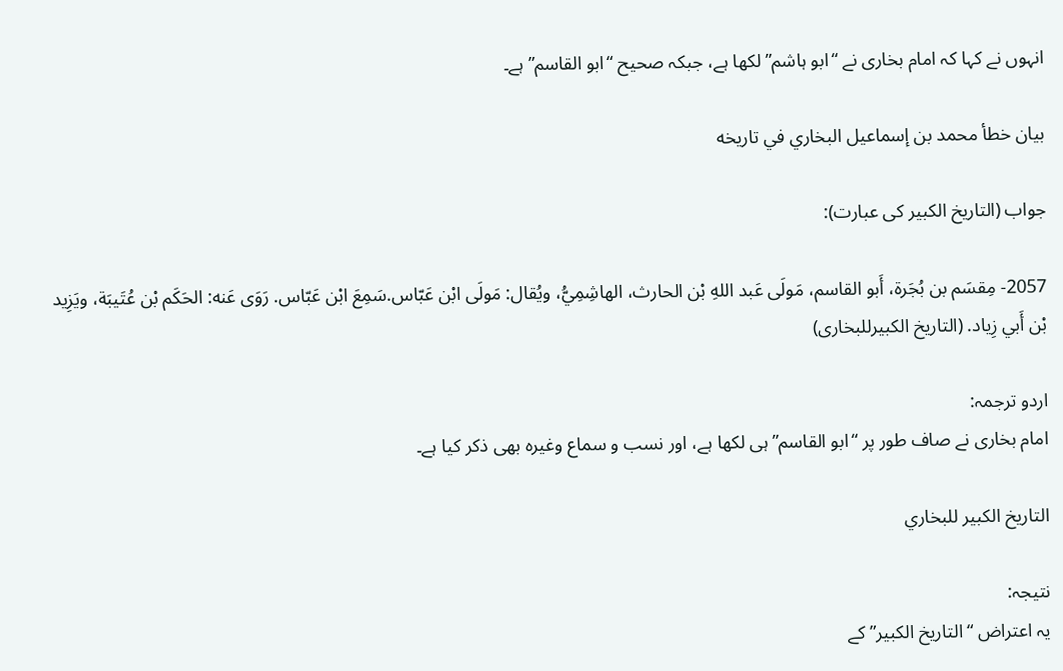انہوں نے کہا کہ امام بخاری نے “ابو ہاشم” لکھا ہے، جبکہ صحیح “ابو القاسم” ہے۔

بيان خطأ محمد بن إسماعيل البخاري في تاريخه

جواب (التاريخ الكبير کی عبارت):

2057- مِقسَم بن بُجَرة، أَبو القاسم، مَولَى عَبد اللهِ بْن الحارث، الهاشِمِيُّ، ويُقال: مَولَى ابْن عَبّاس.سَمِعَ ابْن عَبّاس. رَوَى عَنه: الحَكَم بْن عُتَيبَة، ويَزِيد بْن أَبي زِياد. (التاريخ الكبيرللبخاری)

اردو ترجمہ:
امام بخاری نے صاف طور پر “ابو القاسم” ہی لکھا ہے، اور نسب و سماع وغیرہ بھی ذکر کیا ہے۔

التاريخ الكبير للبخاري

نتیجہ:
یہ اعتراض “التاريخ الكبير” کے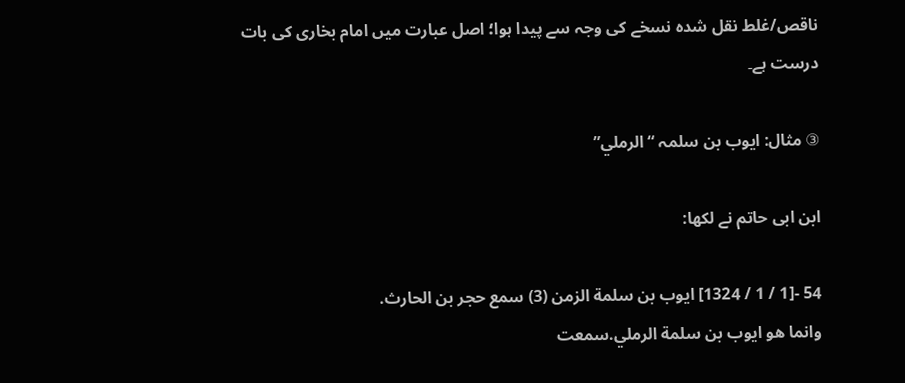ناقص/غلط نقل شدہ نسخے کی وجہ سے پیدا ہوا؛ اصل عبارت میں امام بخاری کی بات درست ہے۔

③ مثال: ایوب بن سلمہ “الرملي”

ابن ابی حاتم نے لکھا:

54 -[1 / 1 / 1324] ايوب بن سلمة الزمن (3) سمع حجر بن الحارث.
وانما هو ايوب بن سلمة الرملي.سمعت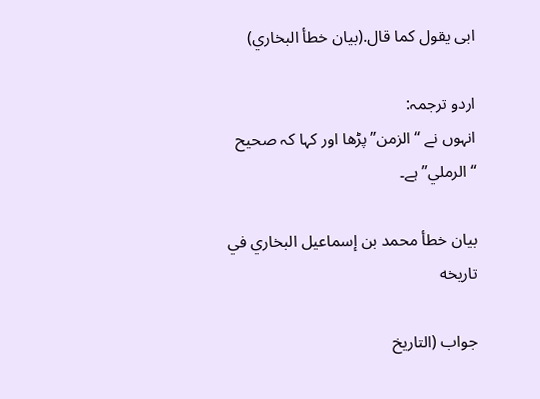ابى يقول كما قال.(بيان خطأ البخاري)

اردو ترجمہ:
انہوں نے “الزمن” پڑھا اور کہا کہ صحیح “الرملي” ہے۔

بيان خطأ محمد بن إسماعيل البخاري في تاريخه

جواب (التاريخ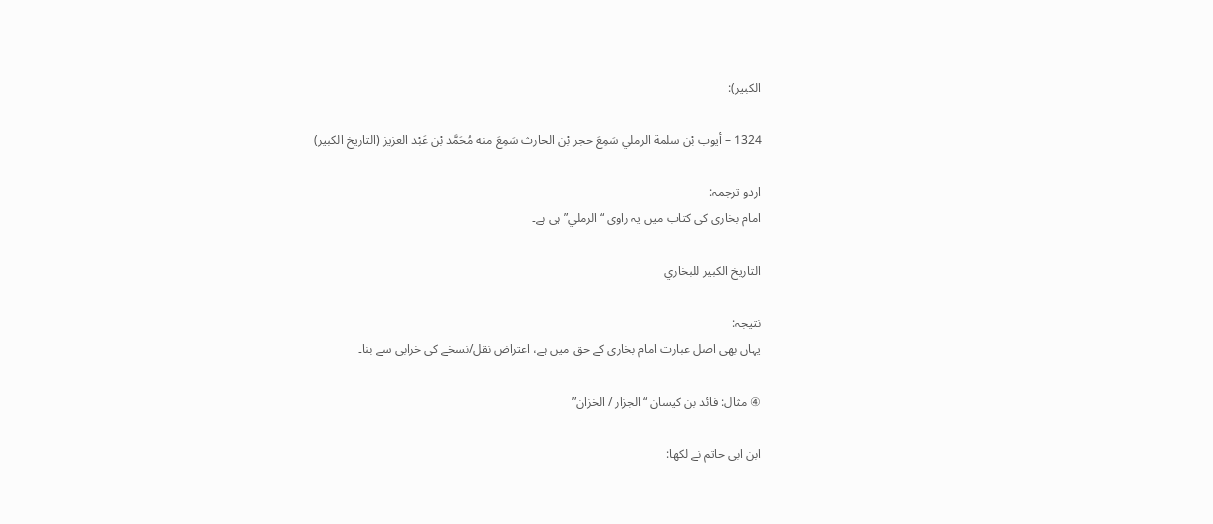الكبير):

1324 – أيوب بْن سلمة الرملي سَمِعَ حجر بْن الحارث سَمِعَ منه مُحَمَّد بْن عَبْد العزيز (التاريخ الكبير)

اردو ترجمہ:
امام بخاری کی کتاب میں یہ راوی “الرملي” ہی ہے۔

التاريخ الكبير للبخاري

نتیجہ:
یہاں بھی اصل عبارت امام بخاری کے حق میں ہے، اعتراض نقل/نسخے کی خرابی سے بنا۔

④ مثال: فائد بن کیسان “الجزار / الخزان”

ابن ابی حاتم نے لکھا: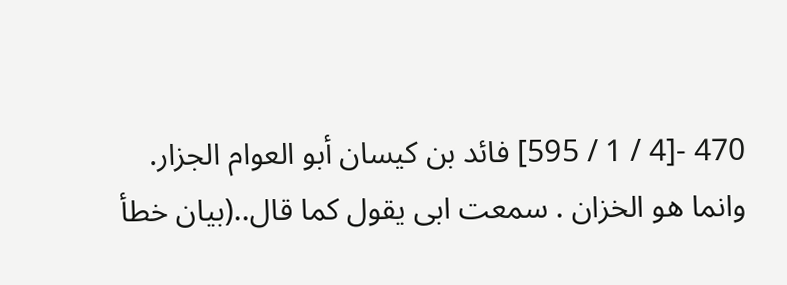470 -[4 / 1 / 595] فائد بن كيسان أبو العوام الجزار.
وانما هو الخزان . سمعت ابى يقول كما قال..(بيان خطأ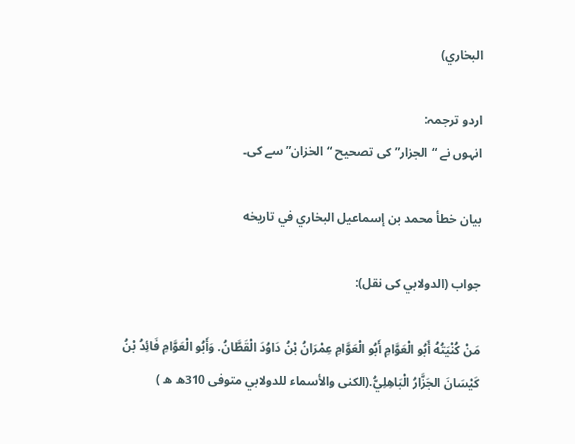البخاري)

اردو ترجمہ:
انہوں نے “الجزار” کی تصحیح “الخزان” سے کی۔

بيان خطأ محمد بن إسماعيل البخاري في تاريخه

جواب (الدولابي کی نقل):

مَنْ كُنْيَتُهُ أَبُو الْعَوَّامِ أَبُو الْعَوَّامِ عِمْرَانُ بْنُ دَاوُدَ الْقَطَّانُ. وَأَبُو الْعَوَّامِ فَائِدُ بْنُ كَيْسَانَ الجَزَّارُ الْبَاهِلِيُّ.(الكنى والأسماء للدولابي متوفی 310ھ ه )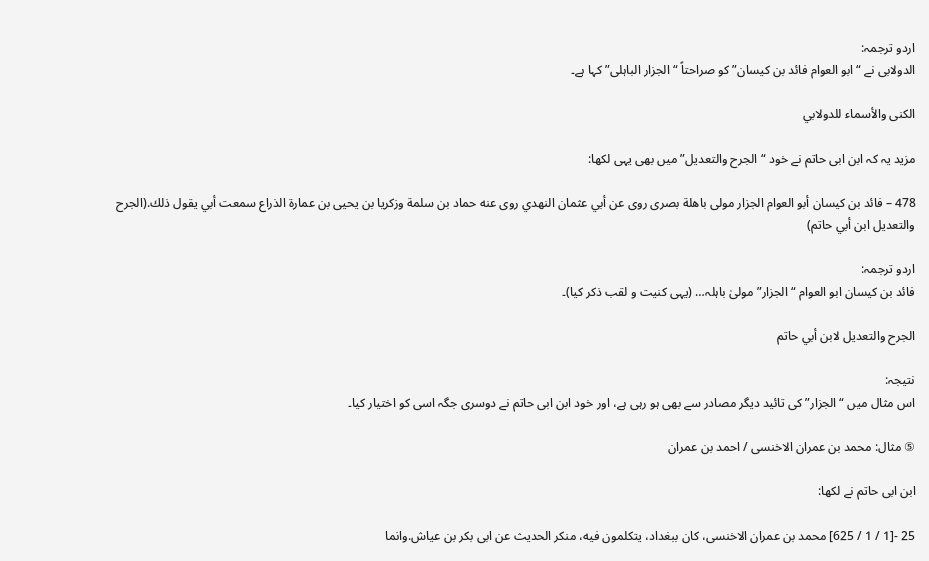اردو ترجمہ:
الدولابی نے “ابو العوام فائد بن کیسان” کو صراحتاً “الجزار الباہلی” کہا ہے۔

الكنى والأسماء للدولابي

مزید یہ کہ ابن ابی حاتم نے خود “الجرح والتعديل” میں بھی یہی لکھا:

478 – فائد بن كيسان أبو العوام الجزار مولى باهلة بصرى روى عن أبي عثمان النهدي روى عنه حماد بن سلمة وزكريا بن يحيى بن عمارة الذراع سمعت أبي يقول ذلك.(الجرح والتعديل ابن أبي حاتم)

اردو ترجمہ:
فائد بن کیسان ابو العوام “الجزار” مولیٰ باہلہ… (یہی کنیت و لقب ذکر کیا)۔

الجرح والتعديل لابن أبي حاتم

نتیجہ:
اس مثال میں “الجزار” کی تائید دیگر مصادر سے بھی ہو رہی ہے، اور خود ابن ابی حاتم نے دوسری جگہ اسی کو اختیار کیا۔

⑤ مثال: محمد بن عمران الاخنسی / احمد بن عمران

ابن ابی حاتم نے لکھا:

25 -[1 / 1 / 625] محمد بن عمران الاخنسى، كان ببغداد، يتكلمون فيه، منكر الحديث عن ابى بكر بن عياش.وانما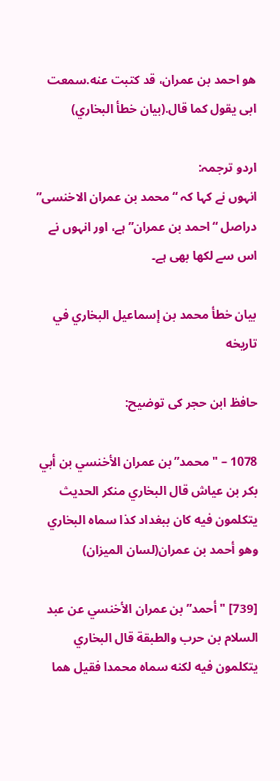هو احمد بن عمران، قد كتبت عنه.سمعت ابى يقول كما قال.(بيان خطأ البخاري)

اردو ترجمہ:
انہوں نے کہا کہ “محمد بن عمران الاخنسی” دراصل “احمد بن عمران” ہے، اور انہوں نے اس سے لکھا بھی ہے۔

بيان خطأ محمد بن إسماعيل البخاري في تاريخه

حافظ ابن حجر کی توضیح:

1078 – "محمد” بن عمران الأخنسي بن أبي بكر بن عياش قال البخاري منكر الحديث يتكلمون فيه كان ببغداد كذا سماه البخاري وهو أحمد بن عمران(لسان الميزان)

[739] "أحمد” بن عمران الأخنسي عن عبد السلام بن حرب والطبقة قال البخاري يتكلمون فيه لكنه سماه محمدا فقيل هما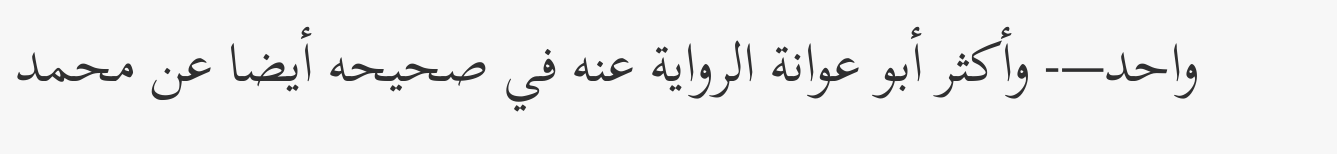واحد—- وأكثر أبو عوانة الرواية عنه في صحيحه أيضا عن محمد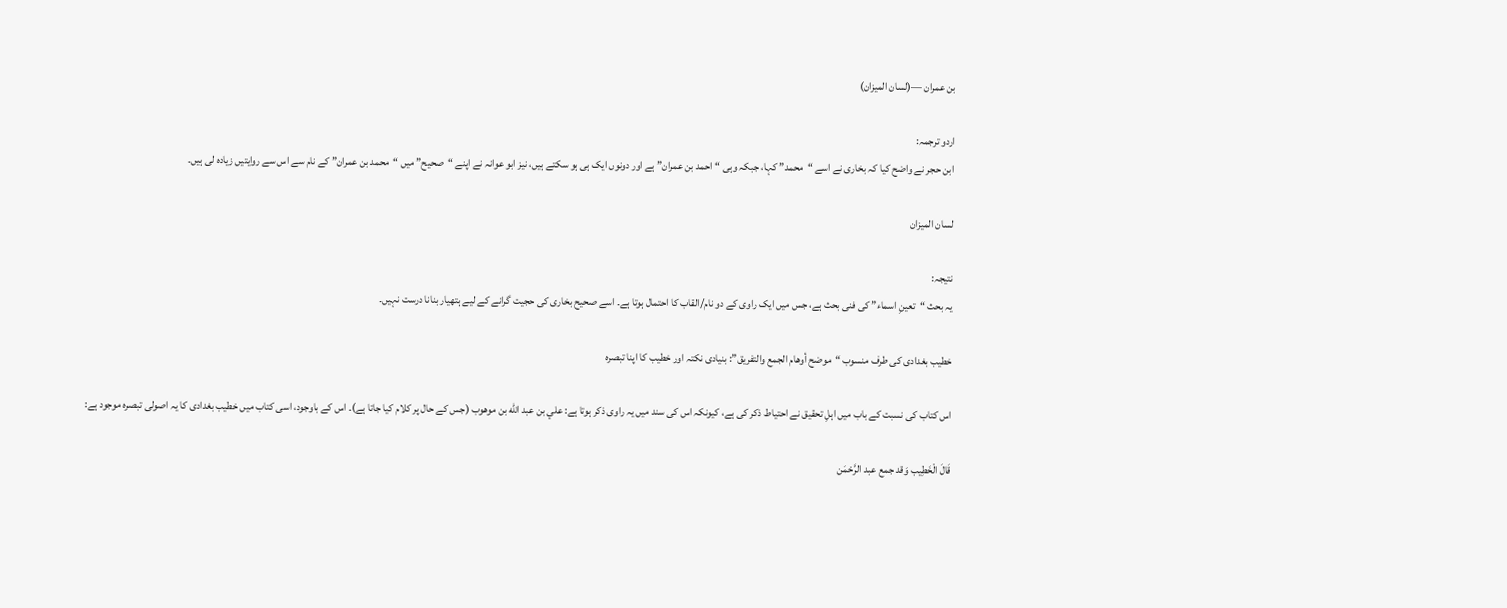بن عمران —(لسان الميزان)

اردو ترجمہ:
ابن حجر نے واضح کیا کہ بخاری نے اسے “محمد” کہا، جبکہ وہی “احمد بن عمران” ہے اور دونوں ایک ہی ہو سکتے ہیں، نیز ابو عوانہ نے اپنے “صحیح” میں “محمد بن عمران” کے نام سے اس سے روایتیں زیادہ لی ہیں۔

لسان الميزان

نتیجہ:
یہ بحث “تعینِ اسماء” کی فنی بحث ہے، جس میں ایک راوی کے دو نام/القاب کا احتمال ہوتا ہے۔ اسے صحیح بخاری کی حجیت گرانے کے لیے ہتھیار بنانا درست نہیں۔

خطیب بغدادی کی طرف منسوب “موضح أوهام الجمع والتفريق”: بنیادی نکتہ اور خطیب کا اپنا تبصرہ

اس کتاب کی نسبت کے باب میں اہلِ تحقیق نے احتیاط ذکر کی ہے، کیونکہ اس کی سند میں یہ راوی ذکر ہوتا ہے: علي بن عبد الله بن موهوب (جس کے حال پر کلام کیا جاتا ہے)۔ اس کے باوجود، اسی کتاب میں خطیب بغدادی کا یہ اصولی تبصرہ موجود ہے:

قَالَ الْخَطِيب وَقد جمع عبد الرَّحْمَن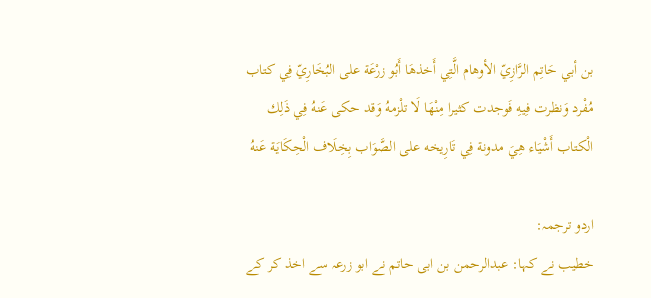بن أبي حَاتِم الرَّازِيّ الأوهام الَّتِي أَخذهَا أَبُو زرْعَة على البُخَارِيّ فِي كتاب مُفْرد وَنظرت فِيهِ فَوجدت كثيرا مِنْهَا لَا تلْزمهُ وَقد حكى عَنهُ فِي ذَلِك الْكتاب أَشْيَاء هِيَ مدونة فِي تَارِيخه على الصَّوَاب بِخِلَاف الْحِكَايَة عَنهُ

اردو ترجمہ:
خطیب نے کہا: عبدالرحمن بن ابی حاتم نے ابو زرعہ سے اخذ کر کے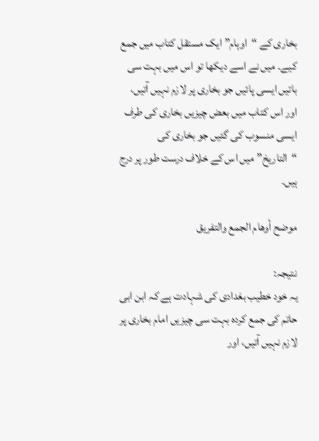بخاری کے “اوہام” ایک مستقل کتاب میں جمع کیے۔ میں نے اسے دیکھا تو اس میں بہت سی باتیں ایسی پائیں جو بخاری پر لازم نہیں آتیں، اور اس کتاب میں بعض چیزیں بخاری کی طرف ایسی منسوب کی گئیں جو بخاری کی “التاريخ” میں اس کے خلاف درست طور پر درج ہیں۔

موضح أوهام الجمع والتفريق

نتیجہ:
یہ خود خطیب بغدادی کی شہادت ہے کہ ابن ابی حاتم کی جمع کردہ بہت سی چیزیں امام بخاری پر لازم نہیں آتیں، اور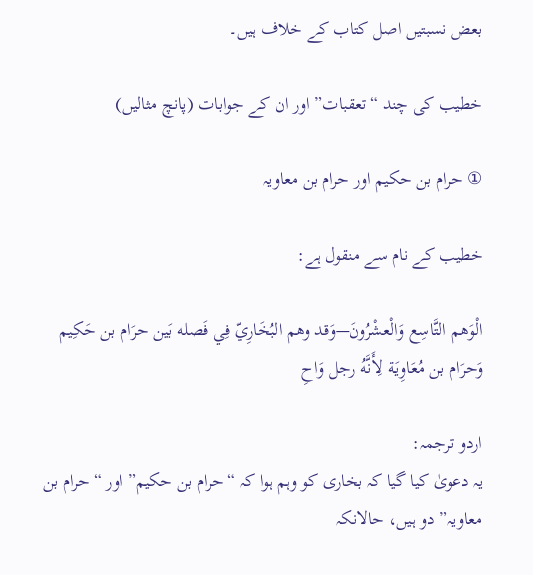بعض نسبتیں اصل کتاب کے خلاف ہیں۔

خطیب کی چند “تعقبات” اور ان کے جوابات (پانچ مثالیں)

① حرام بن حکیم اور حرام بن معاویہ

خطیب کے نام سے منقول ہے:

الْوَهم التَّاسِع وَالْعشْرُونَ—وَقد وهم البُخَارِيّ فِي فَصله بَين حرَام بن حَكِيم وَحرَام بن مُعَاوِيَة لِأَنَّهُ رجل وَاحِ

اردو ترجمہ:
یہ دعویٰ کیا گیا کہ بخاری کو وہم ہوا کہ “حرام بن حکیم” اور “حرام بن معاویہ” دو ہیں، حالانکہ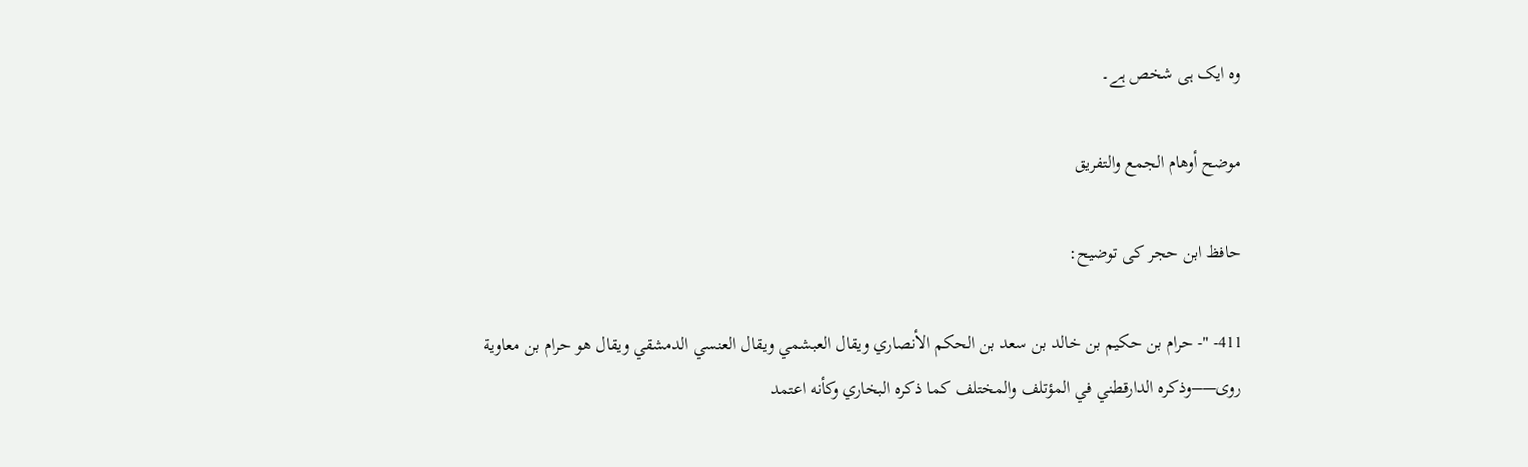وہ ایک ہی شخص ہے۔

موضح أوهام الجمع والتفريق

حافظ ابن حجر کی توضیح:

411- "- حرام بن حكيم بن خالد بن سعد بن الحكم الأنصاري ويقال العبشمي ويقال العنسي الدمشقي ويقال هو حرام بن معاوية روى—–وذكره الدارقطني في المؤتلف والمختلف كما ذكره البخاري وكأنه اعتمد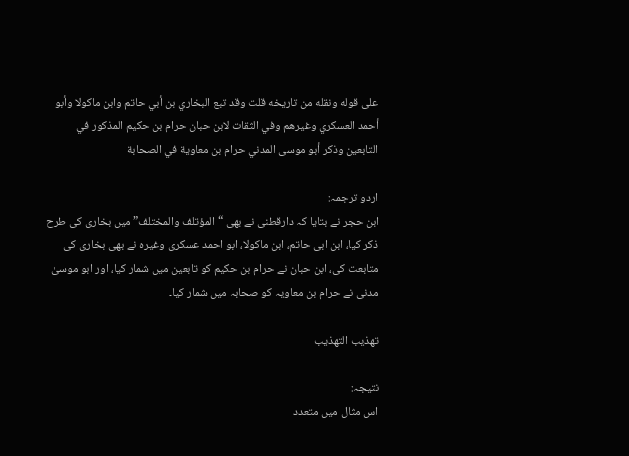على قوله ونقله من تاريخه قلت وقد تبع البخاري بن أبي حاتم وابن ماكولا وأبو أحمد العسكري وغيرهم وفي الثقات لابن حبان حرام بن حكيم المذكور في التابعين وذكر أبو موسى المدني حرام بن معاوية في الصحابة

اردو ترجمہ:
ابن حجر نے بتایا کہ دارقطنی نے بھی “المؤتلف والمختلف” میں بخاری کی طرح ذکر کیا، ابن ابی حاتم، ابن ماکولا، ابو احمد عسکری وغیرہ نے بھی بخاری کی متابعت کی، ابن حبان نے حرام بن حکیم کو تابعین میں شمار کیا، اور ابو موسیٰ مدنی نے حرام بن معاویہ کو صحابہ میں شمار کیا۔

تهذيب التهذيب

نتیجہ:
اس مثال میں متعدد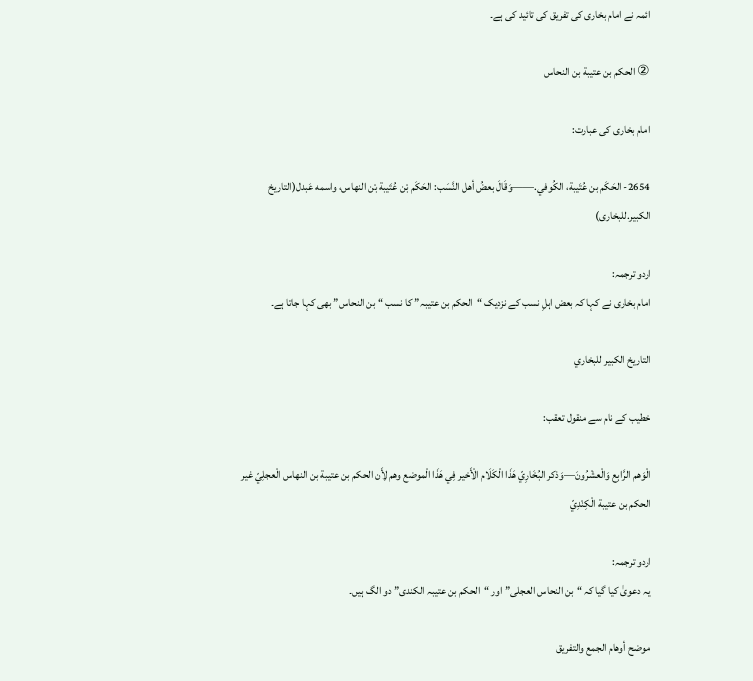ائمہ نے امام بخاری کی تفریق کی تائید کی ہے۔

② الحكم بن عتيبة بن النحاس

امام بخاری کی عبارت:

2654- الحَكَم بن عُتَيبة، الكُوفي.——وَقَالَ بعضُ أهل النَّسَب: الحَكَم بْن عُتَيبة بْن النهاس، واسمه عَبدل(التاريخ الكبير.للبخاری)

اردو ترجمہ:
امام بخاری نے کہا کہ بعض اہلِ نسب کے نزدیک “الحکم بن عتیبہ” کا نسب “بن النحاس” بھی کہا جاتا ہے۔

التاريخ الكبير للبخاري

خطیب کے نام سے منقول تعقب:

الْوَهم الرَّابِع وَالْعشْرُونَ—وَذكر البُخَارِيّ هَذَا الْكَلَام الْأَخير فِي هَذَا الْموضع وهم لِأَن الحكم بن عتيبة بن النهاس الْعجلِيّ غير الحكم بن عتيبة الْكِنْدِيّ

اردو ترجمہ:
یہ دعویٰ کیا گیا کہ “بن النحاس العجلی” اور “الحکم بن عتیبہ الکندی” دو الگ ہیں۔

موضح أوهام الجمع والتفريق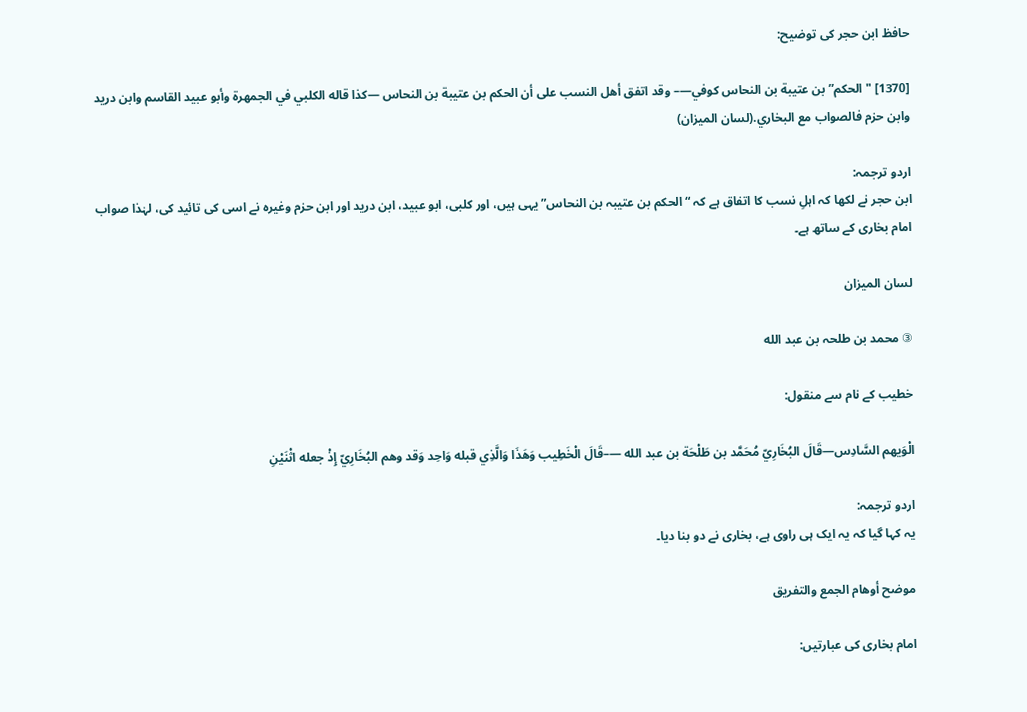حافظ ابن حجر کی توضیح:

[1370] "الحكم” بن عتيبة بن النحاس كوفي—– وقد اتفق أهل النسب على أن الحكم بن عتيبة بن النحاس —كذا قاله الكلبي في الجمهرة وأبو عبيد القاسم وابن دريد وابن حزم فالصواب مع البخاري.(لسان الميزان)

اردو ترجمہ:
ابن حجر نے لکھا کہ اہلِ نسب کا اتفاق ہے کہ “الحکم بن عتیبہ بن النحاس” یہی ہیں، اور کلبی، ابو عبید، ابن درید اور ابن حزم وغیرہ نے اسی کی تائید کی، لہٰذا صواب امام بخاری کے ساتھ ہے۔

لسان الميزان

③ محمد بن طلحہ بن عبد الله

خطیب کے نام سے منقول:

الْوَیهم السَّادِس—قَالَ البُخَارِيّ مُحَمَّد بن طَلْحَة بن عبد الله —–قَالَ الْخَطِيب وَهَذَا وَالَّذِي قبله وَاحِد وَقد وهم البُخَارِيّ إِذْ جعله اثْنَيْنِ

اردو ترجمہ:
یہ کہا گیا کہ یہ ایک ہی راوی ہے، بخاری نے دو بنا دیا۔

موضح أوهام الجمع والتفريق

امام بخاری کی عبارتیں: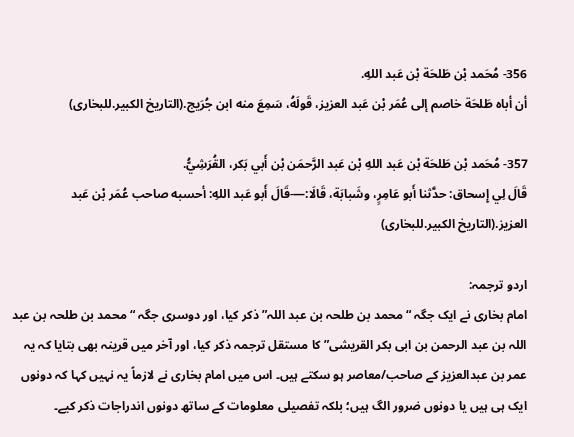356- مُحَمد بْن طَلحَة بْن عَبد اللهِ.
أن أباه طَلحَة خاصم إلى عُمَر بْن عَبد العزيز، قَولَهُ، سَمِعَ منه ابن جُرَيج.(التاريخ الكبير.للبخاری)

357- مُحَمد بْن طَلحَة بْن عَبد اللهِ بْن عَبد الرَّحمَن بْن أَبي بَكر، القُرَشِيُّ.
قَالَ لِي إِسحاق: حدَّثنا أَبو عَامِرٍ، وشَبابَة، قَالَا:—-قَالَ أَبو عَبد اللهِ: أحسبه صاحب عُمَر بْن عَبد العزيز.(التاريخ الكبير.للبخاری)

اردو ترجمہ:
امام بخاری نے ایک جگہ “محمد بن طلحہ بن عبد اللہ” ذکر کیا، اور دوسری جگہ “محمد بن طلحہ بن عبد اللہ بن عبد الرحمن بن ابی بکر القریشی” کا مستقل ترجمہ ذکر کیا، اور آخر میں قرینہ بھی بتایا کہ یہ عمر بن عبدالعزیز کے صاحب/معاصر ہو سکتے ہیں۔ اس میں امام بخاری نے لازماً یہ نہیں کہا کہ دونوں ایک ہی ہیں یا دونوں ضرور الگ ہیں؛ بلکہ تفصیلی معلومات کے ساتھ دونوں اندراجات ذکر کیے۔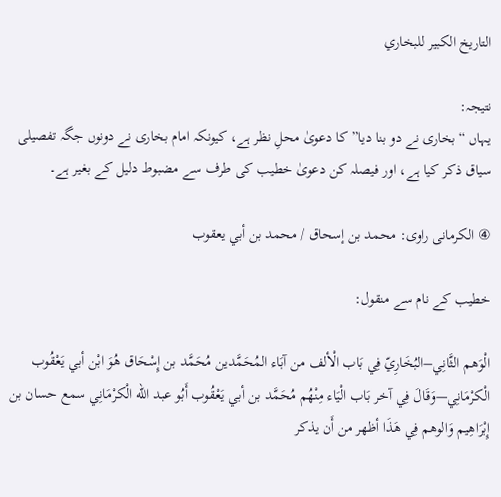التاريخ الكبير للبخاري

نتیجہ:
یہاں “بخاری نے دو بنا دیا” کا دعویٰ محلِ نظر ہے، کیونکہ امام بخاری نے دونوں جگہ تفصیلی سیاق ذکر کیا ہے، اور فیصلہ کن دعویٰ خطیب کی طرف سے مضبوط دلیل کے بغیر ہے۔

④ الکرمانی راوی: محمد بن إسحاق / محمد بن أبي يعقوب

خطیب کے نام سے منقول:

الْوَهم الثَّانِي–البُخَارِيّ فِي بَاب الْألف من آبَاء المُحَمَّدين مُحَمَّد بن إِسْحَاق هُوَ ابْن أبي يَعْقُوب الْكرْمَانِي—وَقَالَ فِي آخر بَاب الْيَاء مِنْهُم مُحَمَّد بن أبي يَعْقُوب أَبُو عبد الله الْكرْمَانِي سمع حسان بن إِبْرَاهِيم وَالوهم فِي هَذَا أظهر من أَن يذكر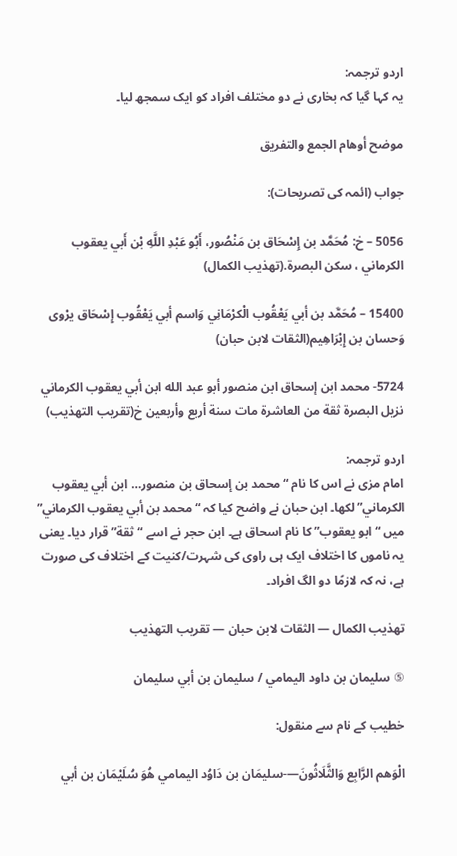اردو ترجمہ:
یہ کہا گیا کہ بخاری نے دو مختلف افراد کو ایک سمجھ لیا۔

موضح أوهام الجمع والتفريق

جواب (ائمہ کی تصریحات):

5056 – خ: مُحَمَّد بن إِسْحَاق بن مَنْصُور، أَبُو عَبْدِ اللَّهِ بْن أَبي يعقوب الكرماني ، سكن البصرة.(تهذيب الكمال)

15400 – مُحَمَّد بن أبي يَعْقُوب الْكرْمَانِي وَاسم أبي يَعْقُوب إِسْحَاق يرْوى وَحسان بن إِبْرَاهِيم(الثقات لابن حبان)

5724- محمد ابن إسحاق ابن منصور أبو عبد الله ابن أبي يعقوب الكرماني نزيل البصرة ثقة من العاشرة مات سنة أربع وأربعين خ(تقريب التهذيب)

اردو ترجمہ:
امام مزی نے اس کا نام “محمد بن إسحاق بن منصور… ابن أبي يعقوب الكرماني” لکھا۔ ابن حبان نے واضح کیا کہ “محمد بن أبي يعقوب الكرماني” میں “ابو یعقوب” کا نام اسحاق ہے۔ ابن حجر نے اسے “ثقة” قرار دیا۔ یعنی یہ ناموں کا اختلاف ایک ہی راوی کی شہرت/کنیت کے اختلاف کی صورت ہے، نہ کہ لازمًا دو الگ افراد۔

تهذيب الكمال — الثقات لابن حبان — تقريب التهذيب

⑤ سليمان بن داود اليمامي / سليمان بن أبي سليمان

خطیب کے نام سے منقول:

الْوَهم الرَّابِع وَالثَّلَاثُونَ—-سليمَان بن دَاوُد اليمامي هُوَ سُلَيْمَان بن أبي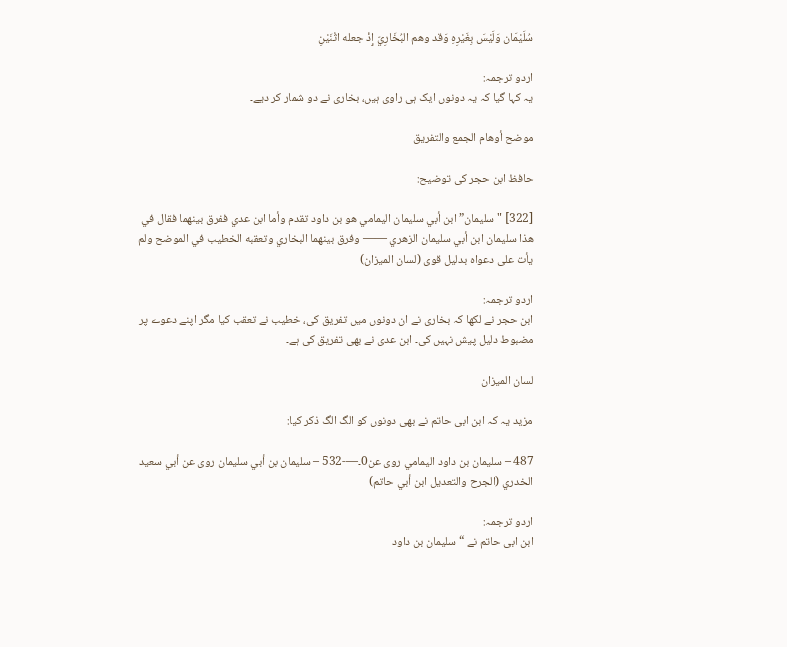سُلَيْمَان وَلَيْسَ بِغَيْرِهِ وَقد وهم البُخَارِيّ إِذْ جعله اثْنَيْنِ

اردو ترجمہ:
یہ کہا گیا کہ یہ دونوں ایک ہی راوی ہیں، بخاری نے دو شمار کر دیے۔

موضح أوهام الجمع والتفريق

حافظ ابن حجر کی توضیح:

[322] "سليمان” ابن أبي سليمان اليمامي هو بن داود تقدم وأما ابن عدي ففرق بينهما فقال في هذا سليمان ابن أبي سليمان الزهري —— وفرق بينهما البخاري وتعقبه الخطيب في الموضح ولم يأت على دعواه بدليل قوى (لسان المیزان)

اردو ترجمہ:
ابن حجر نے لکھا کہ بخاری نے ان دونوں میں تفریق کی، خطیب نے تعقب کیا مگر اپنے دعوے پر مضبوط دلیل پیش نہیں کی۔ ابن عدی نے بھی تفریق کی ہے۔

لسان الميزان

مزید یہ کہ ابن ابی حاتم نے بھی دونوں کو الگ الگ ذکر کیا:

487 – سليمان بن داود اليمامي روى عن0۔—-532 – سليمان بن أبي سليمان روى عن أبي سعيد الخدري (الجرح والتعديل ابن أبي حاتم)

اردو ترجمہ:
ابن ابی حاتم نے “سلیمان بن داود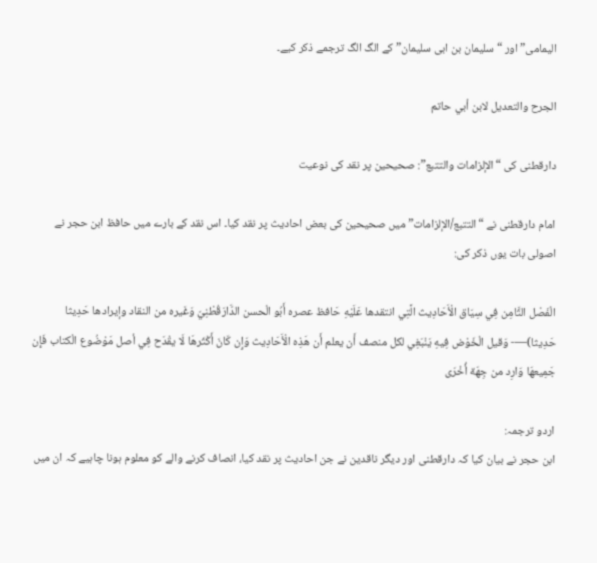الیمامی” اور “سلیمان بن ابی سلیمان” کے الگ الگ ترجمے ذکر کیے۔

الجرح والتعديل لابن أبي حاتم

دارقطنی کی “الإلزامات والتتبع”: صحیحین پر نقد کی نوعیت

امام دارقطنی نے “التتبع/الإلزامات” میں صحیحین کی بعض احادیث پر نقد کیا۔ اس نقد کے بارے میں حافظ ابن حجر نے اصولی بات یوں ذکر کی:

الْفَصْل الثَّامِن فِي سِيَاق الْأَحَادِيث الَّتِي انتقدها عَلَيْهِ حَافظ عصره أَبُو الْحسن الدَّارَقُطْنِيّ وَغَيره من النقاد وإيرادها حَدِيثا حَدِيثا)—- وَقيل الْخَوْض فِيهِ يَنْبَغِي لكل منصف أَن يعلم أَن هَذِه الْأَحَادِيث وَإِن كَانَ أَكْثَرهَا لَا يقْدَح فِي أصل مَوْضُوع الْكتاب فَإِن جَمِيعهَا وَارِد من جِهَة أُخْرَى

اردو ترجمہ:
ابن حجر نے بیان کیا کہ دارقطنی اور دیگر ناقدین نے جن احادیث پر نقد کیا، انصاف کرنے والے کو معلوم ہونا چاہیے کہ ان میں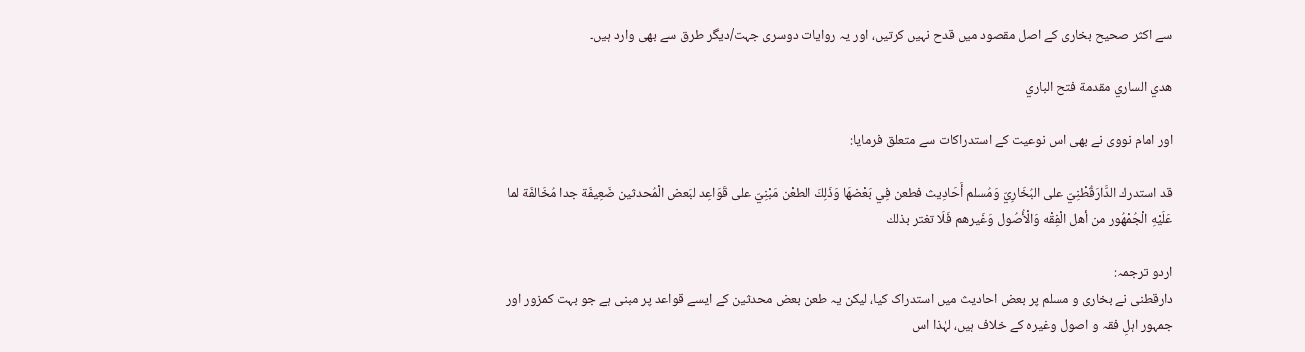سے اکثر صحیح بخاری کے اصل مقصود میں قدح نہیں کرتیں، اور یہ روایات دوسری جہت/دیگر طرق سے بھی وارد ہیں۔

هدي الساري مقدمة فتح الباري

اور امام نووی نے بھی اس نوعیت کے استدراکات سے متعلق فرمایا:

قد استدرك الدَّارَقُطْنِيّ على البُخَارِيّ وَمُسلم أَحَادِيث فطعن فِي بَعْضهَا وَذَلِكَ الطعْن مَبْنِيّ على قَوَاعِد لبَعض الْمُحدثين ضَعِيفَة جدا مُخَالفَة لما عَلَيْهِ الْجُمْهُور من أهل الْفِقْه وَالْأُصُول وَغَيرهم فَلَا تغتر بذلك

اردو ترجمہ:
دارقطنی نے بخاری و مسلم پر بعض احادیث میں استدراک کیا، لیکن یہ طعن بعض محدثین کے ایسے قواعد پر مبنی ہے جو بہت کمزور اور جمہور اہلِ فقہ و اصول وغیرہ کے خلاف ہیں، لہٰذا اس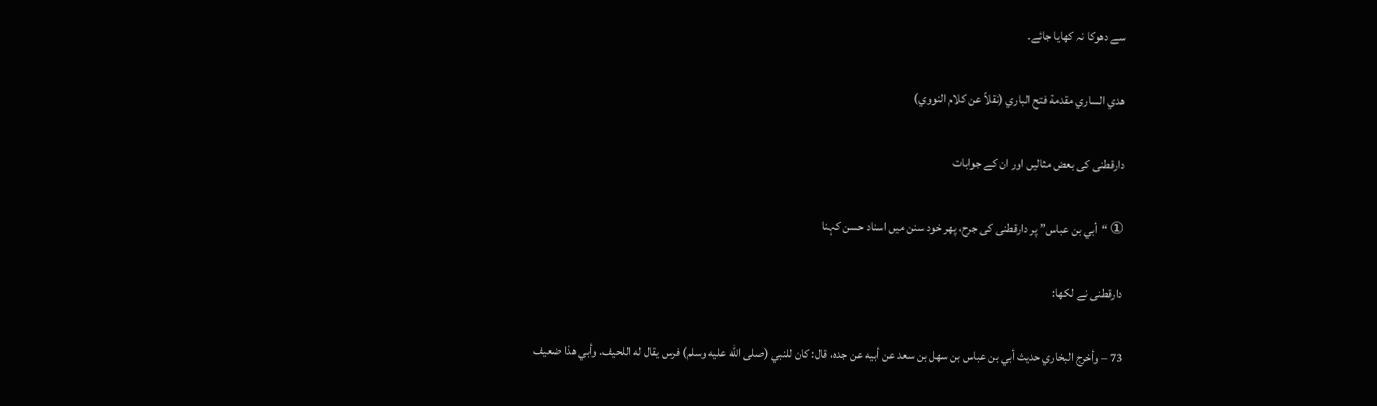سے دھوکا نہ کھایا جائے۔

هدي الساري مقدمة فتح الباري (نقلاً عن كلام النووي)

دارقطنی کی بعض مثالیں اور ان کے جوابات

① “أبي بن عباس” پر دارقطنی کی جرح، پھر خود سنن میں اسناد حسن کہنا

دارقطنی نے لکھا:

73 – وأخرج البخاري حديث أبي بن عباس بن سهل بن سعد عن أبيه عن جده، قال: كان للنبي (صلى الله عليه وسلم) فرس يقال له اللحيف. وأبي هذا ضعيف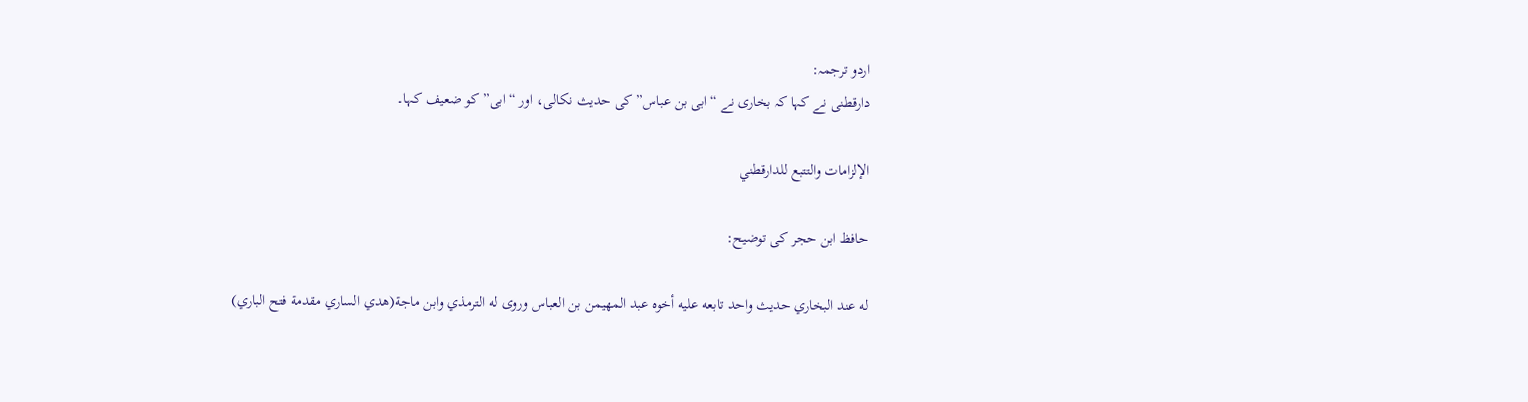اردو ترجمہ:
دارقطنی نے کہا کہ بخاری نے “ابی بن عباس” کی حدیث نکالی، اور “ابی” کو ضعیف کہا۔

الإلزامات والتتبع للدارقطني

حافظ ابن حجر کی توضیح:

له عند البخاري حديث واحد تابعه عليه أخوه عبد المهيمن بن العباس وروى له الترمذي وابن ماجة(هدي الساري مقدمة فتح الباري)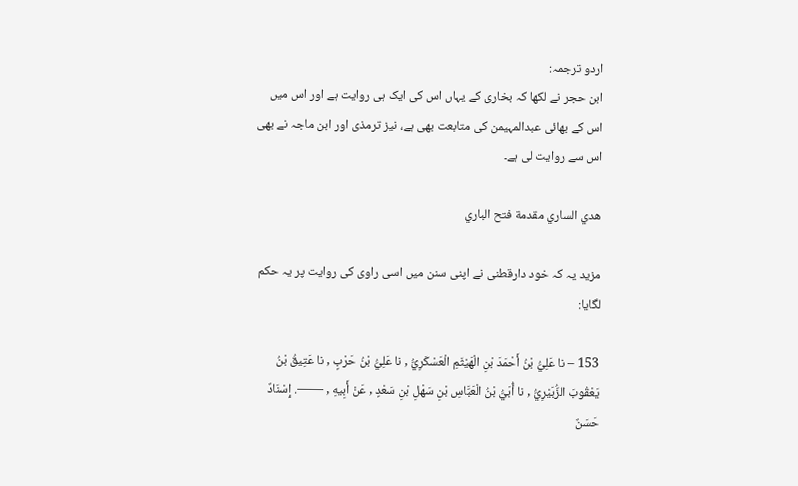اردو ترجمہ:
ابن حجر نے لکھا کہ بخاری کے یہاں اس کی ایک ہی روایت ہے اور اس میں اس کے بھائی عبدالمہیمن کی متابعت بھی ہے، نیز ترمذی اور ابن ماجہ نے بھی اس سے روایت لی ہے۔

هدي الساري مقدمة فتح الباري

مزید یہ کہ خود دارقطنی نے اپنی سنن میں اسی راوی کی روایت پر یہ حکم لگایا:

153 – نا عَلِيُّ بْنُ أَحْمَدَ بْنِ الْهَيْثَمِ الْعَسْكَرِيُّ , نا عَلِيُّ بْنُ حَرْبٍ , نا عَتِيقُ بْنُ يَعْقُوبَ الزُّبَيْرِيُّ , نا أُبَيُّ بْنُ الْعَبَّاسِ بْنِ سَهْلِ بْنِ سَعْدٍ , عَنْ أَبِيهِ , ——. إِسْنَادٌ حَسَنٌ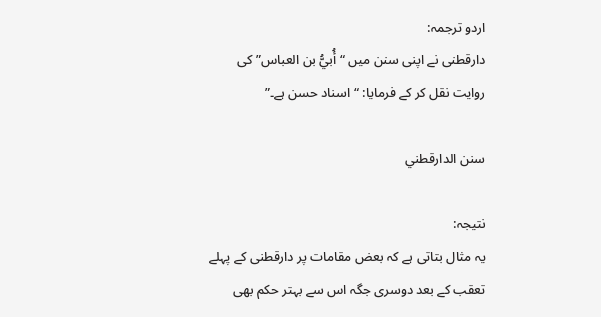اردو ترجمہ:
دارقطنی نے اپنی سنن میں “أُبيُّ بن العباس” کی روایت نقل کر کے فرمایا: “اسناد حسن ہے۔”

سنن الدارقطني

نتیجہ:
یہ مثال بتاتی ہے کہ بعض مقامات پر دارقطنی کے پہلے تعقب کے بعد دوسری جگہ اس سے بہتر حکم بھی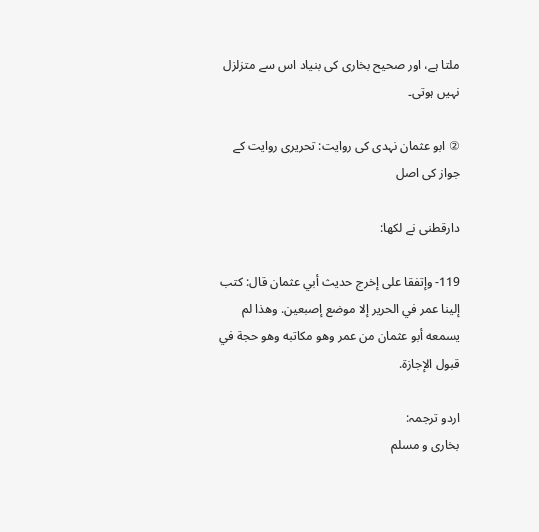ملتا ہے، اور صحیح بخاری کی بنیاد اس سے متزلزل نہیں ہوتی۔

② ابو عثمان نہدی کی روایت: تحریری روایت کے جواز کی اصل

دارقطنی نے لکھا:

119- وإتفقا على إخرج حديث أبي عثمان قال: كتب إلينا عمر في الحرير إلا موضع إصبعين. وهذا لم يسمعه أبو عثمان من عمر وهو مكاتبه وهو حجة في قبول الإجازة.

اردو ترجمہ:
بخاری و مسلم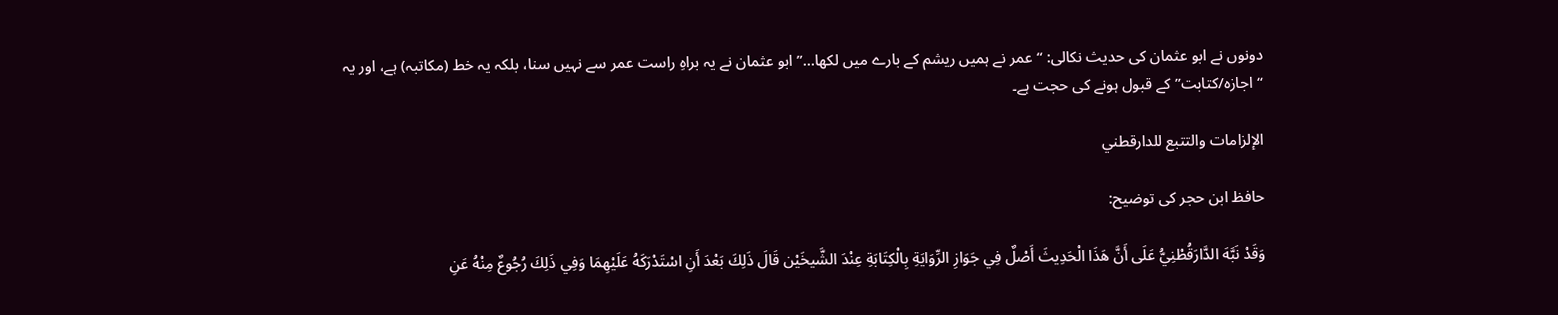دونوں نے ابو عثمان کی حدیث نکالی: “عمر نے ہمیں ریشم کے بارے میں لکھا…” ابو عثمان نے یہ براہِ راست عمر سے نہیں سنا، بلکہ یہ خط (مکاتبہ) ہے، اور یہ “اجازہ/کتابت” کے قبول ہونے کی حجت ہے۔

الإلزامات والتتبع للدارقطني

حافظ ابن حجر کی توضیح:

وَقَدْ نَبَّهَ الدَّارَقُطْنِيُّ عَلَى أَنَّ هَذَا الْحَدِيثَ أَصْلٌ فِي جَوَازِ الرِّوَايَةِ بِالْكِتَابَةِ عِنْدَ الشَّيخَيْن قَالَ ذَلِكَ بَعْدَ أَنِ اسْتَدْرَكَهُ عَلَيْهِمَا وَفِي ذَلِكَ رُجُوعٌ مِنْهُ عَنِ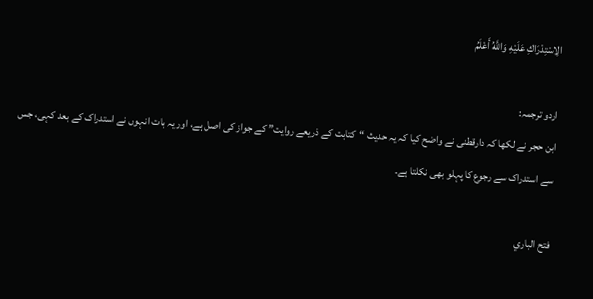الِاسْتِدْرَاكِ عَلَيْهِ وَاللَّهُ أَعْلَمُ

اردو ترجمہ:
ابن حجر نے لکھا کہ دارقطنی نے واضح کیا کہ یہ حدیث “کتابت کے ذریعے روایت” کے جواز کی اصل ہے، اور یہ بات انہوں نے استدراک کے بعد کہی، جس سے استدراک سے رجوع کا پہلو بھی نکلتا ہے۔

فتح الباري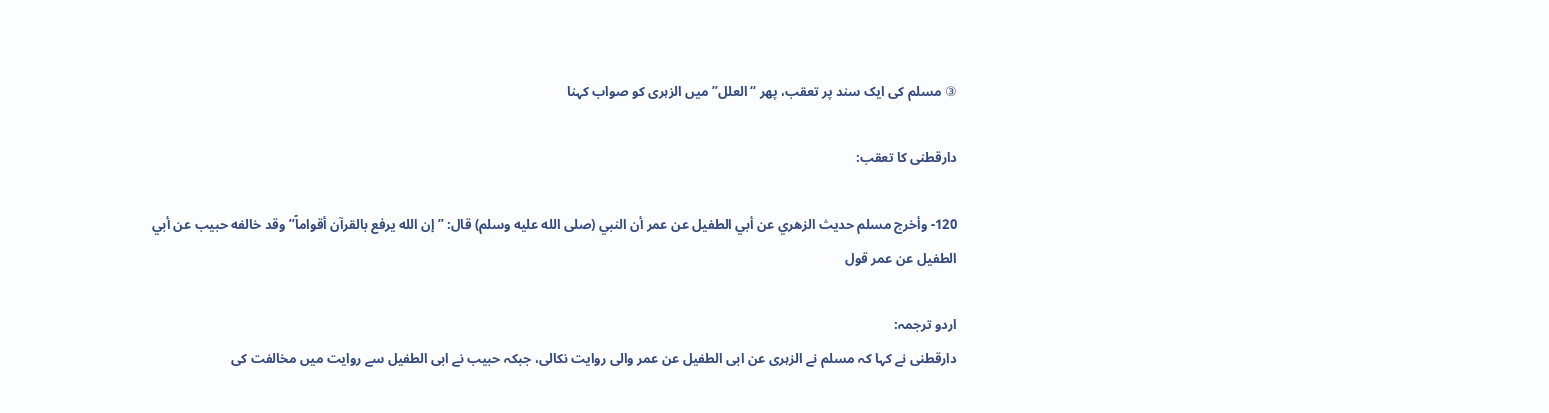③ مسلم کی ایک سند پر تعقب، پھر “العلل” میں الزہری کو صواب کہنا

دارقطنی کا تعقب:

120- وأخرج مسلم حديث الزهري عن أبي الطفيل عن عمر أن النبي (صلى الله عليه وسلم) قال: ” إن الله يرفع بالقرآن أقواماً” وقد خالفه حبيب عن أبي الطفيل عن عمر قول

اردو ترجمہ:
دارقطنی نے کہا کہ مسلم نے الزہری عن ابی الطفیل عن عمر والی روایت نکالی، جبکہ حبیب نے ابی الطفیل سے روایت میں مخالفت کی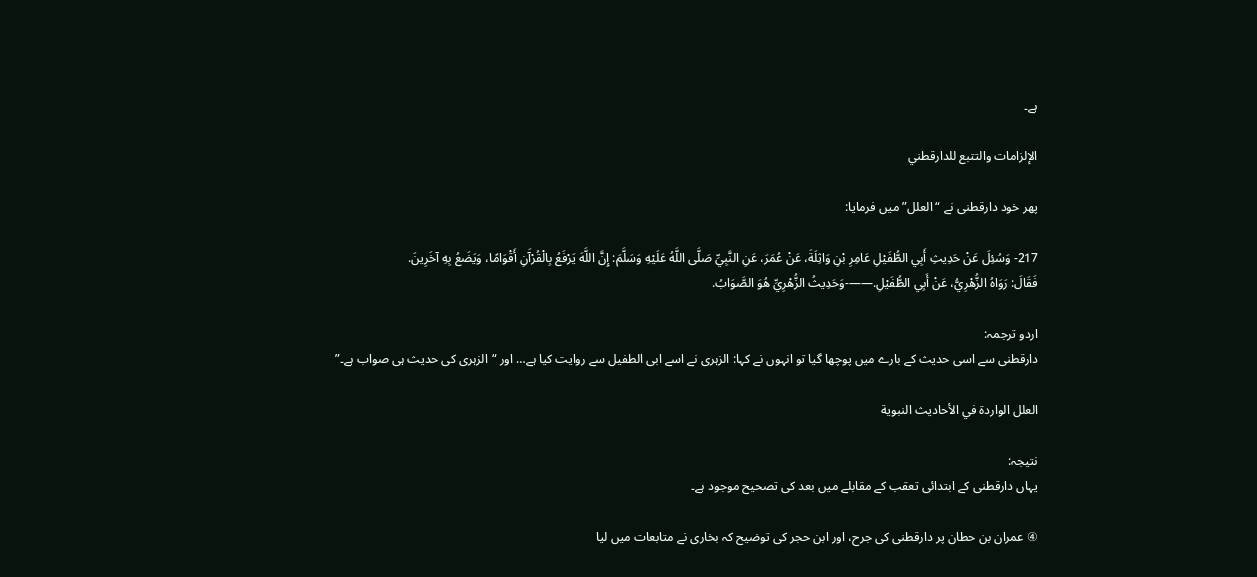ہے۔

الإلزامات والتتبع للدارقطني

پھر خود دارقطنی نے “العلل” میں فرمایا:

217- وَسُئِلَ عَنْ حَدِيثِ أَبِي الطُّفَيْلِ عَامِرِ بْنِ وَاثِلَةَ، عَنْ عُمَرَ، عَنِ النَّبِيِّ صَلَّى اللَّهُ عَلَيْهِ وَسَلَّمَ: إِنَّ اللَّهَ يَرْفَعُ بِالْقُرْآَنِ أَقْوَامًا، وَيَضَعُ بِهِ آخَرِينَ.
فَقَالَ: رَوَاهُ الزُّهْرِيُّ، عَنْ أَبِي الطُّفَيْلِ.——-وَحَدِيثُ الزُّهْرِيِّ هُوَ الصَّوَابُ.

اردو ترجمہ:
دارقطنی سے اسی حدیث کے بارے میں پوچھا گیا تو انہوں نے کہا: الزہری نے اسے ابی الطفیل سے روایت کیا ہے… اور “الزہری کی حدیث ہی صواب ہے۔”

العلل الواردة في الأحاديث النبوية

نتیجہ:
یہاں دارقطنی کے ابتدائی تعقب کے مقابلے میں بعد کی تصحیح موجود ہے۔

④ عمران بن حطان پر دارقطنی کی جرح، اور ابن حجر کی توضیح کہ بخاری نے متابعات میں لیا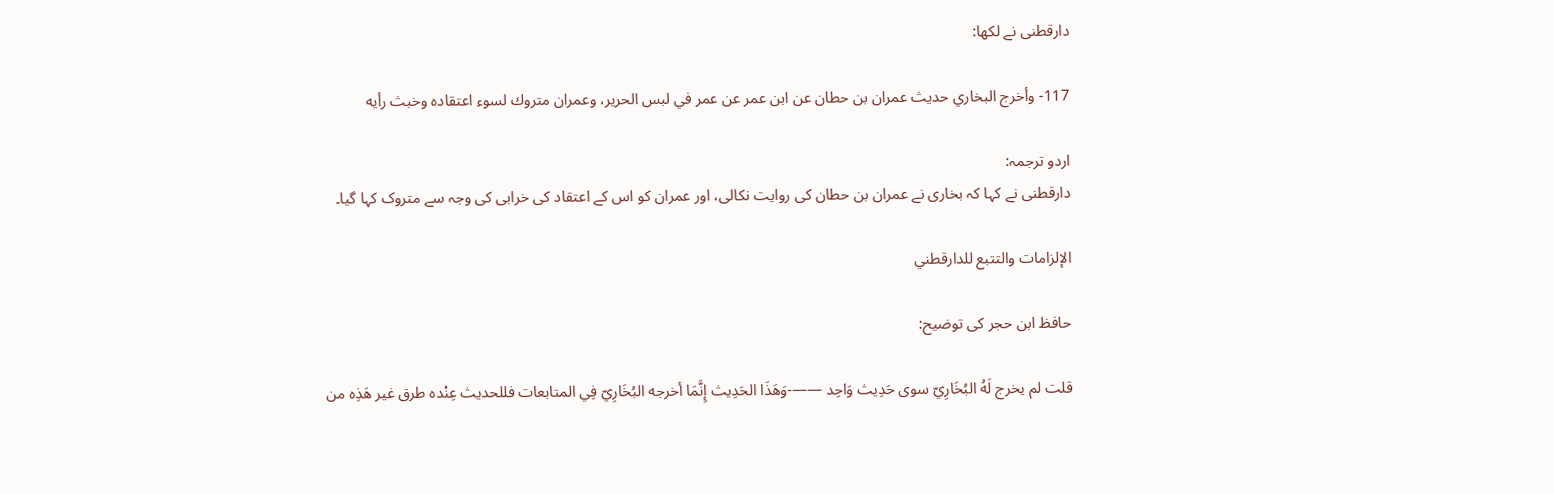دارقطنی نے لکھا:

117- وأخرج البخاري حديث عمران بن حطان عن ابن عمر عن عمر في لبس الحرير، وعمران متروك لسوء اعتقاده وخبث رأيه

اردو ترجمہ:
دارقطنی نے کہا کہ بخاری نے عمران بن حطان کی روایت نکالی، اور عمران کو اس کے اعتقاد کی خرابی کی وجہ سے متروک کہا گیا۔

الإلزامات والتتبع للدارقطني

حافظ ابن حجر کی توضیح:

قلت لم يخرج لَهُ البُخَارِيّ سوى حَدِيث وَاحِد ——-وَهَذَا الحَدِيث إِنَّمَا أخرجه البُخَارِيّ فِي المتابعات فللحديث عِنْده طرق غير هَذِه من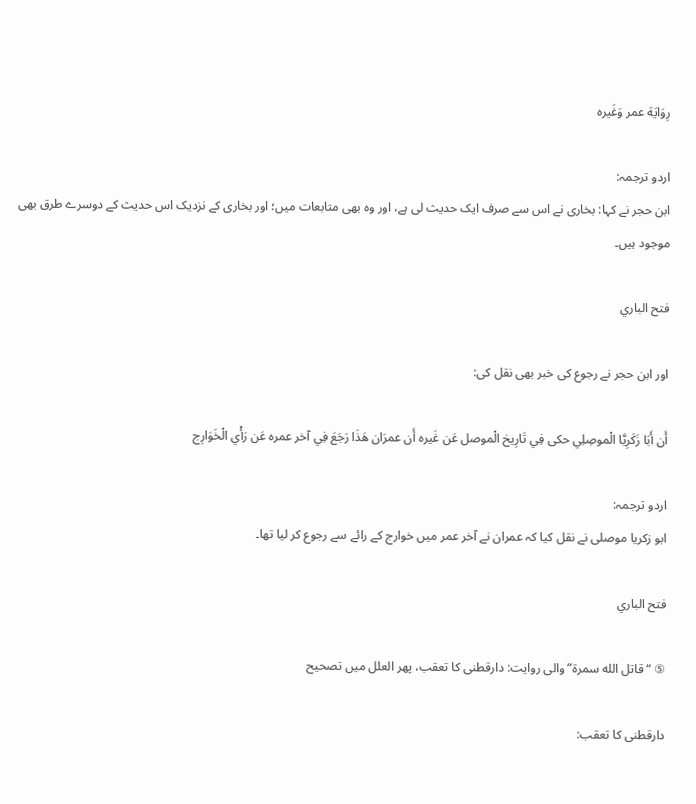رِوَايَة عمر وَغَيره

اردو ترجمہ:
ابن حجر نے کہا: بخاری نے اس سے صرف ایک حدیث لی ہے، اور وہ بھی متابعات میں؛ اور بخاری کے نزدیک اس حدیث کے دوسرے طرق بھی موجود ہیں۔

فتح الباري

اور ابن حجر نے رجوع کی خبر بھی نقل کی:

أَن أَبَا زَكَرِيَّا الْموصِلِي حكى فِي تَارِيخ الْموصل عَن غَيره أَن عمرَان هَذَا رَجَعَ فِي آخر عمره عَن رَأْي الْخَوَارِج

اردو ترجمہ:
ابو زکریا موصلی نے نقل کیا کہ عمران نے آخر عمر میں خوارج کے رائے سے رجوع کر لیا تھا۔

فتح الباري

⑤ “قاتل الله سمرة” والی روایت: دارقطنی کا تعقب، پھر العلل میں تصحیح

دارقطنی کا تعقب: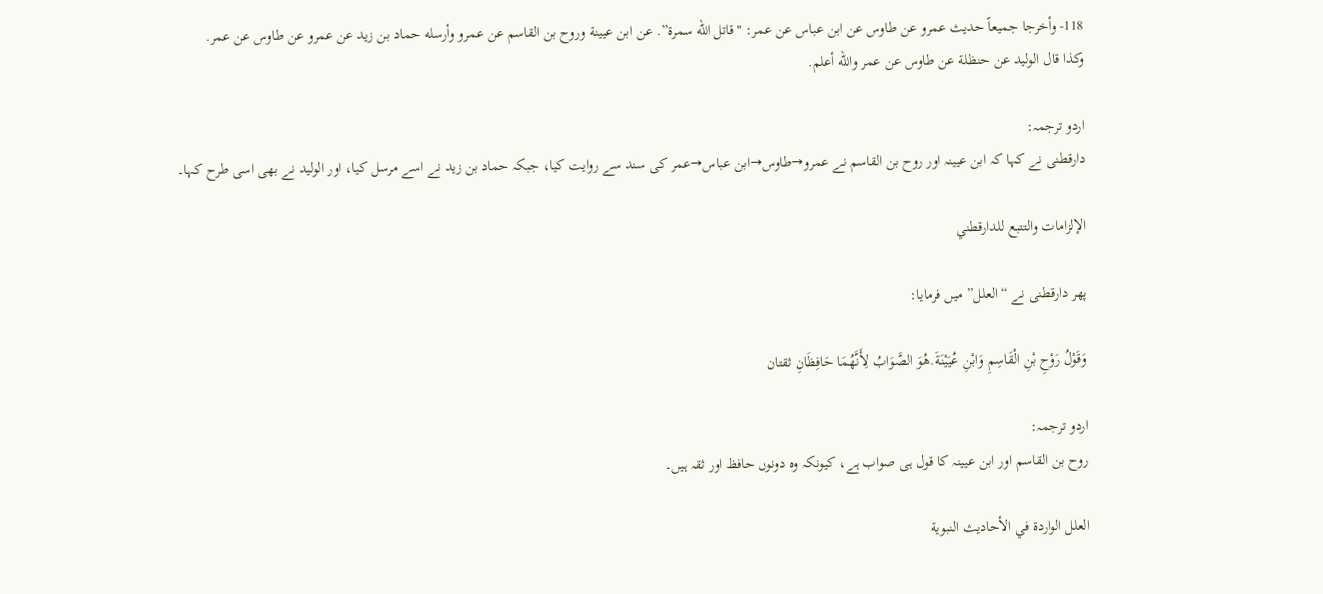118- وأخرجا جميعاً حديث عمرو عن طاوس عن ابن عباس عن عمر: "قاتل الله سمرة”. عن ابن عيينة وروح بن القاسم عن عمرو وأرسله حماد بن زيد عن عمرو عن طاوس عن عمر.
وكذا قال الوليد عن حنظلة عن طاوس عن عمر والله أعلم.

اردو ترجمہ:
دارقطنی نے کہا کہ ابن عیینہ اور روح بن القاسم نے عمرو→طاوس→ابن عباس→عمر کی سند سے روایت کیا، جبکہ حماد بن زید نے اسے مرسل کیا، اور الولید نے بھی اسی طرح کہا۔

الإلزامات والتتبع للدارقطني

پھر دارقطنی نے “العلل” میں فرمایا:

وَقَوْلُ رَوْحِ بْنِ الْقَاسِمِ وَابْنِ عُيَيْنَةَ.هُوَ الصَّوَابُ لِأَنَّهُمَا حَافِظَانِ ثقتان

اردو ترجمہ:
روح بن القاسم اور ابن عیینہ کا قول ہی صواب ہے، کیونکہ وہ دونوں حافظ اور ثقہ ہیں۔

العلل الواردة في الأحاديث النبوية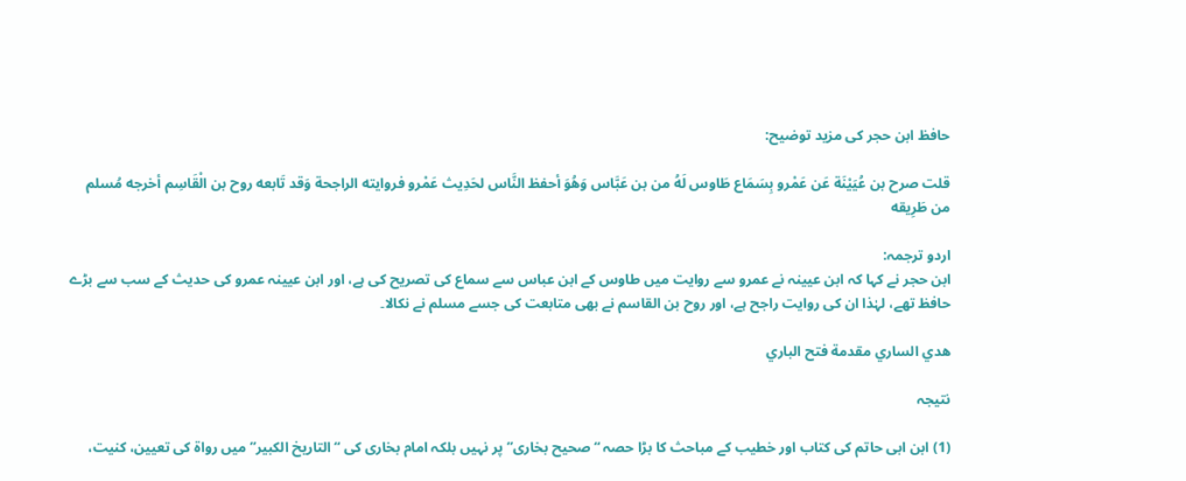حافظ ابن حجر کی مزید توضیح:

قلت صرح بن عُيَيْنَة عَن عَمْرو بِسَمَاع طَاوس لَهُ من بن عَبَّاس وَهُوَ أحفظ النَّاس لحَدِيث عَمْرو فروايته الراجحة وَقد تَابعه روح بن الْقَاسِم أخرجه مُسلم من طَرِيقه

اردو ترجمہ:
ابن حجر نے کہا کہ ابن عیینہ نے عمرو سے روایت میں طاوس کے ابن عباس سے سماع کی تصریح کی ہے، اور ابن عیینہ عمرو کی حدیث کے سب سے بڑے حافظ تھے، لہٰذا ان کی روایت راجح ہے، اور روح بن القاسم نے بھی متابعت کی جسے مسلم نے نکالا۔

هدي الساري مقدمة فتح الباري

نتیجہ

(1) ابن ابی حاتم کی کتاب اور خطیب کے مباحث کا بڑا حصہ “صحیح بخاری” پر نہیں بلکہ امام بخاری کی “التاريخ الكبير” میں رواۃ کی تعیین، کنیت،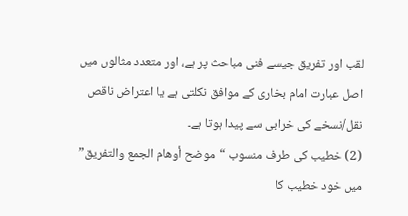لقب اور تفریق جیسے فنی مباحث پر ہے، اور متعدد مثالوں میں اصل عبارت امام بخاری کے موافق نکلتی ہے یا اعتراض ناقص نقل/نسخے کی خرابی سے پیدا ہوتا ہے۔
(2) خطیب کی طرف منسوب “موضح أوهام الجمع والتفريق” میں خود خطیب کا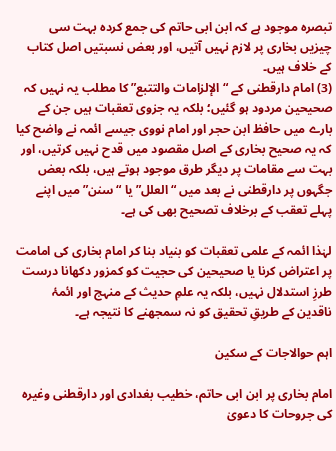تبصرہ موجود ہے کہ ابن ابی حاتم کی جمع کردہ بہت سی چیزیں بخاری پر لازم نہیں آتیں، اور بعض نسبتیں اصل کتاب کے خلاف ہیں۔
(3) امام دارقطنی کے “الإلزامات والتتبع” کا مطلب یہ نہیں کہ صحیحین مردود ہو گئیں؛ بلکہ یہ جزوی تعقبات ہیں جن کے بارے میں حافظ ابن حجر اور امام نووی جیسے ائمہ نے واضح کیا کہ یہ صحیح بخاری کے اصل مقصود میں قدح نہیں کرتیں، اور بہت سے مقامات پر دیگر طرق موجود ہوتے ہیں، بلکہ بعض جگہوں پر دارقطنی نے بعد میں “العلل” یا “سنن” میں اپنے پہلے تعقب کے برخلاف تصحیح بھی کی ہے۔

لہٰذا ائمہ کے علمی تعقبات کو بنیاد بنا کر امام بخاری کی امامت پر اعتراض کرنا یا صحیحین کی حجیت کو کمزور دکھانا درست طرزِ استدلال نہیں، بلکہ یہ علمِ حدیث کے منہج اور ائمۂ ناقدین کے طریقِ تحقیق کو نہ سمجھنے کا نتیجہ ہے۔

اہم حوالاجات کے سکین

امام بخاری پر ابن ابی حاتم، خطیب بغدادی اور دارقطنی وغیرہ کی جروحات کا دعویٰ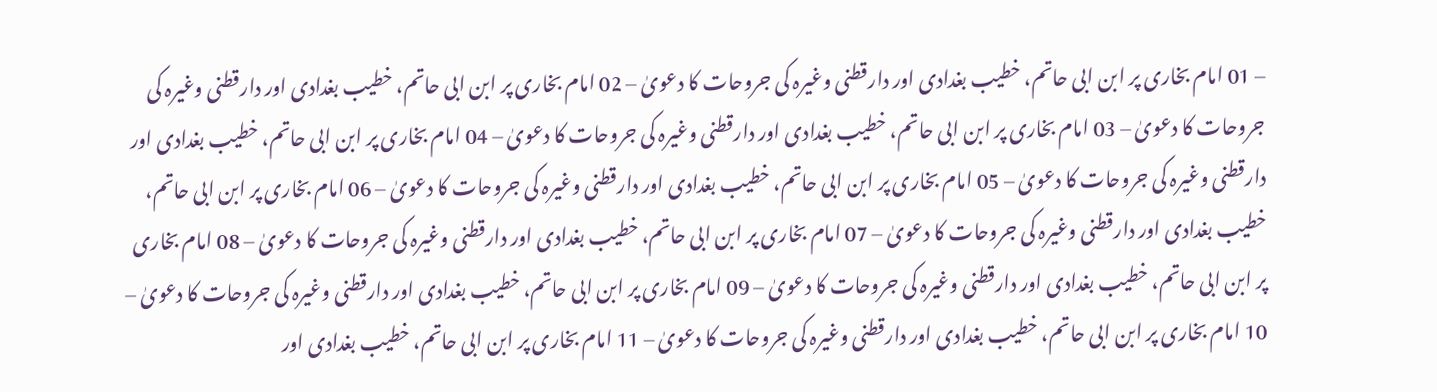– 01 امام بخاری پر ابن ابی حاتم، خطیب بغدادی اور دارقطنی وغیرہ کی جروحات کا دعویٰ – 02 امام بخاری پر ابن ابی حاتم، خطیب بغدادی اور دارقطنی وغیرہ کی جروحات کا دعویٰ – 03 امام بخاری پر ابن ابی حاتم، خطیب بغدادی اور دارقطنی وغیرہ کی جروحات کا دعویٰ – 04 امام بخاری پر ابن ابی حاتم، خطیب بغدادی اور دارقطنی وغیرہ کی جروحات کا دعویٰ – 05 امام بخاری پر ابن ابی حاتم، خطیب بغدادی اور دارقطنی وغیرہ کی جروحات کا دعویٰ – 06 امام بخاری پر ابن ابی حاتم، خطیب بغدادی اور دارقطنی وغیرہ کی جروحات کا دعویٰ – 07 امام بخاری پر ابن ابی حاتم، خطیب بغدادی اور دارقطنی وغیرہ کی جروحات کا دعویٰ – 08 امام بخاری پر ابن ابی حاتم، خطیب بغدادی اور دارقطنی وغیرہ کی جروحات کا دعویٰ – 09 امام بخاری پر ابن ابی حاتم، خطیب بغدادی اور دارقطنی وغیرہ کی جروحات کا دعویٰ – 10 امام بخاری پر ابن ابی حاتم، خطیب بغدادی اور دارقطنی وغیرہ کی جروحات کا دعویٰ – 11 امام بخاری پر ابن ابی حاتم، خطیب بغدادی اور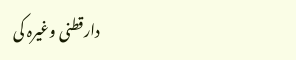دارقطنی وغیرہ کی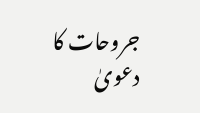جروحات کا دعویٰ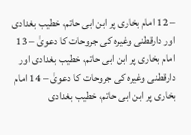– 12 امام بخاری پر ابن ابی حاتم، خطیب بغدادی اور دارقطنی وغیرہ کی جروحات کا دعویٰ – 13 امام بخاری پر ابن ابی حاتم، خطیب بغدادی اور دارقطنی وغیرہ کی جروحات کا دعویٰ – 14 امام بخاری پر ابن ابی حاتم، خطیب بغدادی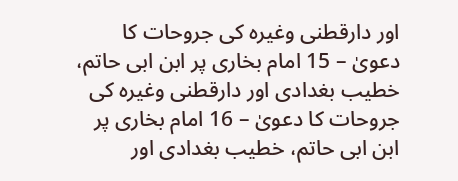اور دارقطنی وغیرہ کی جروحات کا دعویٰ – 15 امام بخاری پر ابن ابی حاتم، خطیب بغدادی اور دارقطنی وغیرہ کی جروحات کا دعویٰ – 16 امام بخاری پر ابن ابی حاتم، خطیب بغدادی اور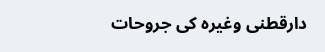دارقطنی وغیرہ کی جروحات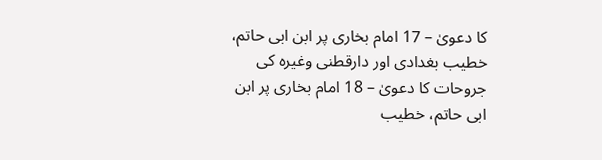کا دعویٰ – 17 امام بخاری پر ابن ابی حاتم، خطیب بغدادی اور دارقطنی وغیرہ کی جروحات کا دعویٰ – 18 امام بخاری پر ابن ابی حاتم، خطیب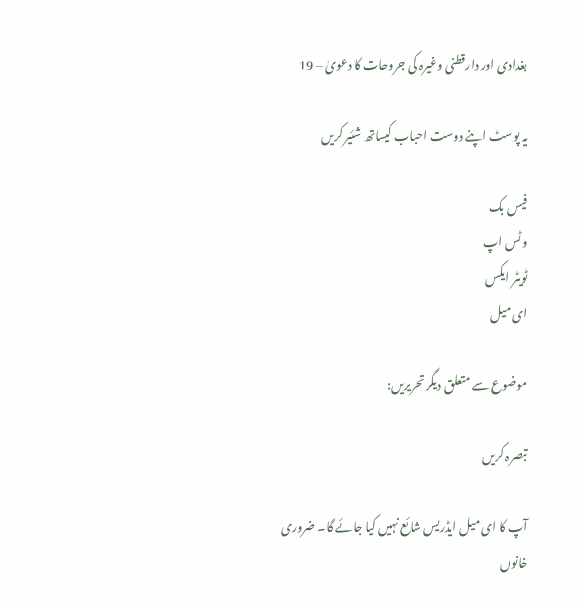بغدادی اور دارقطنی وغیرہ کی جروحات کا دعویٰ – 19

یہ پوسٹ اپنے دوست احباب کیساتھ شئیر کریں

فیس بک
وٹس اپ
ٹویٹر ایکس
ای میل

موضوع سے متعلق دیگر تحریریں:

تبصرہ کریں

آپ کا ای میل ایڈریس شائع نہیں کیا جائے گا۔ ضروری خانوں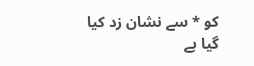کو * سے نشان زد کیا گیا ہے